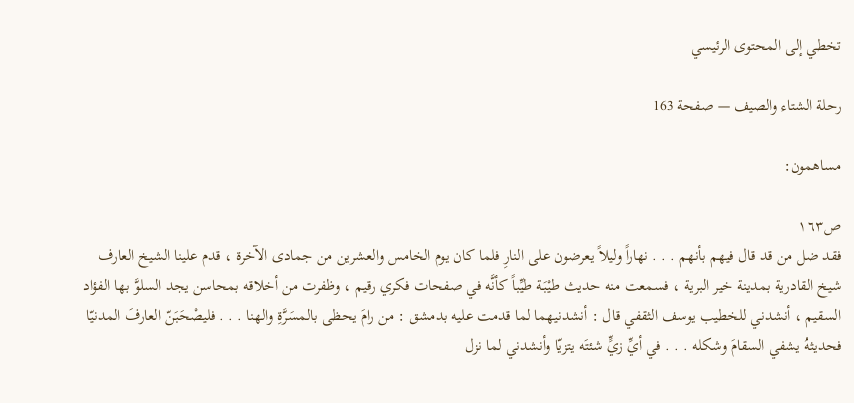تخطي إلى المحتوى الرئيسي

رحلة الشتاء والصيف — صفحة 163

مساهمون:

ص١٦٣
فقد ضل من قد قال فيهم بأنهم . . . نهاراً وليلاً يعرضون على النارِ فلما كان يوم الخامس والعشرين من جمادى الآخرة ، قدم علينا الشيخ العارف شيخ القادرية بمدينة خير البرية ، فسمعت منه حديث طيْبَة طيِّباً كأنَّه في صفحات فكري رقيم ، وظفرت من أخلاقه بمحاسن يجد السلوَّ بها الفؤاد السقيم ، أنشدني للخطيب يوسف الثقفي قال : أنشدنيهما لما قدمت عليه بدمشق : من رامَ يحظى بالمسَرَّةِ والهنا . . . فليصْحَبَنّ العارفَ المدنيّا فحديثهُ يشفي السقامَ وشكله . . . في أيِّ زيٍّ شئتَه يتزيّا وأنشدني لما نزل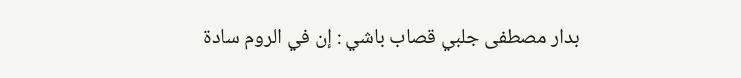بدار مصطفى جلبي قصاب باشي : إن في الروم سادة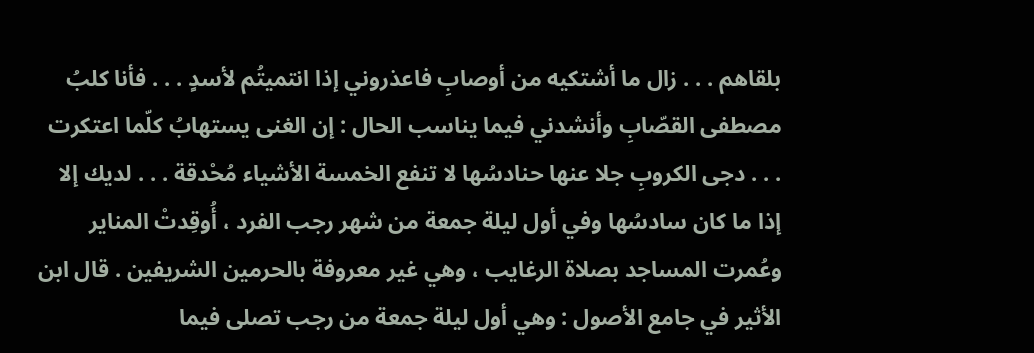بلقاهم . . . زال ما أشتكيه من أوصابِ فاعذروني إذا انتميتُم لأسدٍ . . . فأنا كلبُ مصطفى القصّابِ وأنشدني فيما يناسب الحال : إن الغنى يستهابُ كلّما اعتكرت . . . دجى الكروبِ جلا عنها حنادسُها لا تنفع الخمسة الأشياء مُحْدقة . . . لديك إلا إذا ما كان سادسُها وفي أول ليلة جمعة من شهر رجب الفرد ، أُوقِدتْ المناير وعُمرت المساجد بصلاة الرغايب ، وهي غير معروفة بالحرمين الشريفين . قال ابن الأثير في جامع الأصول : وهي أول ليلة جمعة من رجب تصلى فيما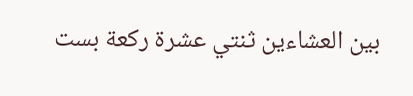بين العشاءين ثنتي عشرة ركعة بست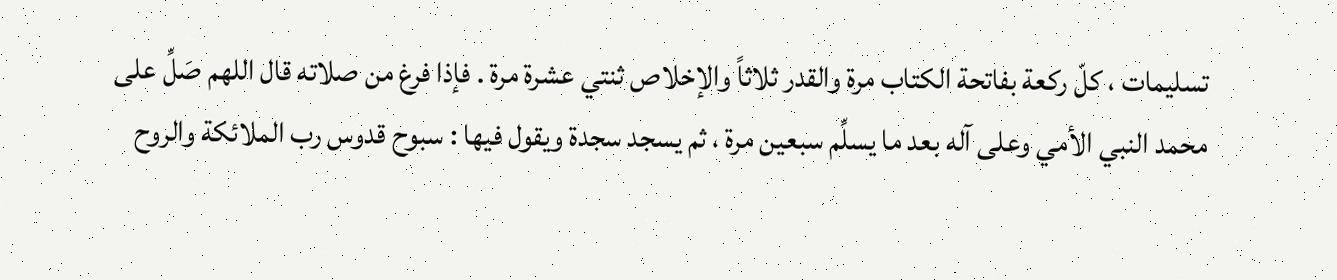تسليمات ، كلّ ركعة بفاتحة الكتاب مرة والقدر ثلاثاً والإخلاص ثنتي عشرة مرة . فإذا فرغ من صلاته قال اللهم صَلِّ على محمد النبي الأمي وعلى آله بعد ما يسلِّم سبعين مرة ، ثم يسجد سجدة ويقول فيها : سبوح قدوس رب الملائكة والروح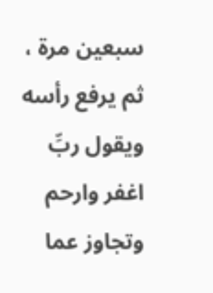سبعين مرة ، ثم يرفع رأسه ويقول ربِّ اغفر وارحم وتجاوز عما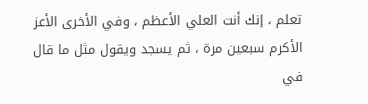تعلم ، إنك أنت العلي الأعظم ، وفي الأخرى الأعز الأكرم سبعين مرة ، ثم يسجد ويقول مثل ما قال في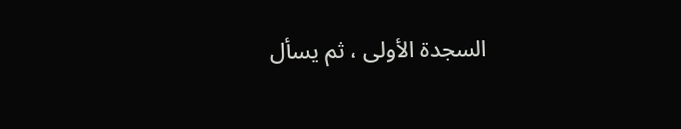السجدة الأولى ، ثم يسأل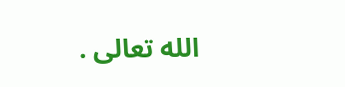الله تعالى .